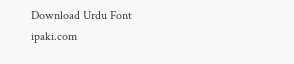Download Urdu Font ipaki.com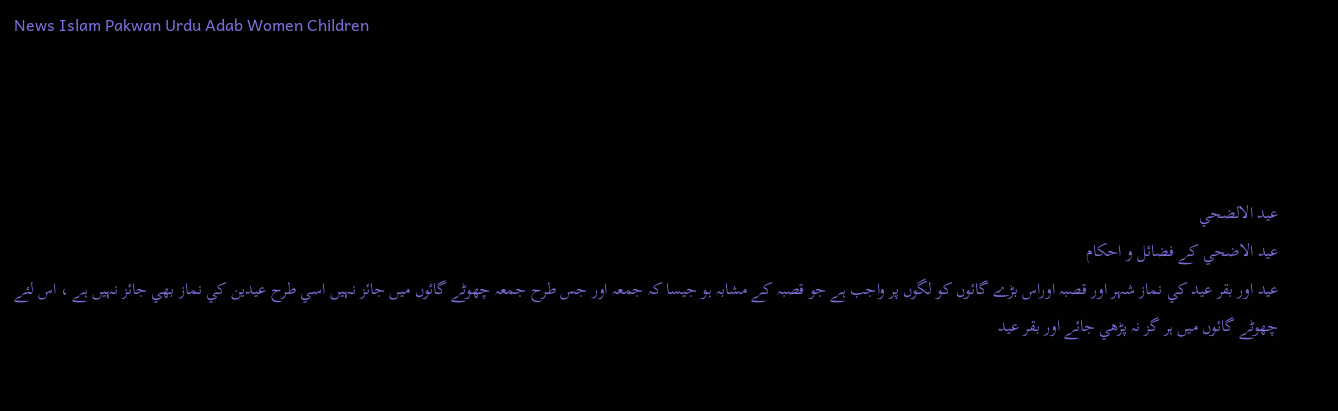News Islam Pakwan Urdu Adab Women Children




عيد الالضحي
عيد الاضحي کے فضائل و احکام
عيد اور بقر عيد کي نماز شہر اور قصبہ اوراس بڑے گائوں کو لگوں پر واجب ہے جو قصبہ کے مشابہ ہو جيسا کہ جمعہ اور جس طرح جمعہ چھوٹے گائوں ميں جائز نہيں اسي طرح عيدين کي نماز بھي جائز نہيں ہے ، اس لئے چھوٹے گائوں میں ہر گز نہ پڑھي جائے اور بقر عيد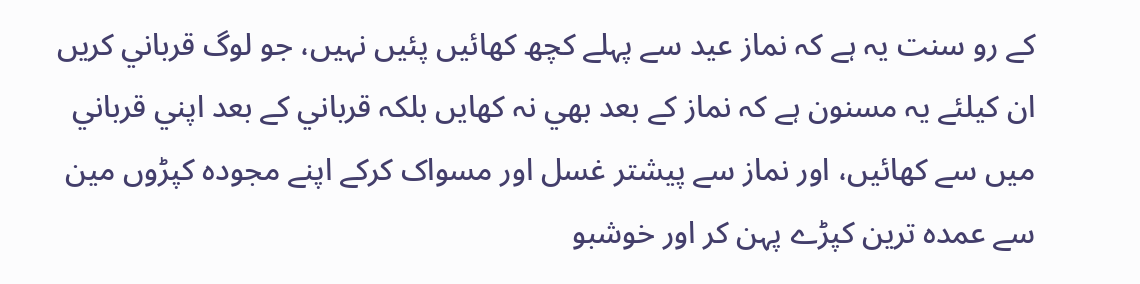کے رو سنت يہ ہے کہ نماز عيد سے پہلے کچھ کھائيں پئيں نہيں، جو لوگ قرباني کريں ان کيلئے يہ مسنون ہے کہ نماز کے بعد بھي نہ کھايں بلکہ قرباني کے بعد اپني قرباني ميں سے کھائيں، اور نماز سے پيشتر غسل اور مسواک کرکے اپنے مجودہ کپڑوں مین سے عمدہ ترين کپڑے پہن کر اور خوشبو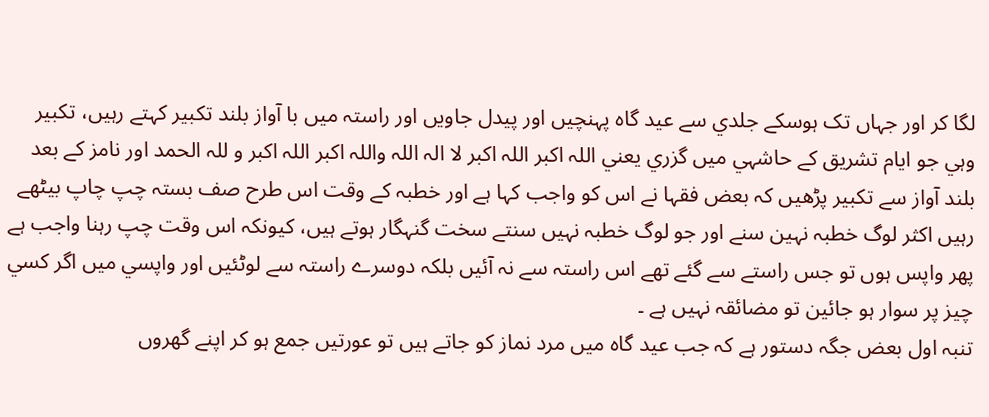لگا کر اور جہاں تک ہوسکے جلدي سے عيد گاہ پہنچيں اور پيدل جاويں اور راستہ ميں با آواز بلند تکبير کہتے رہيں، تکبير وہي جو ايام تشريق کے حاشہي ميں گزري يعني اللہ اکبر اللہ اکبر لا الہ اللہ واللہ اکبر اللہ اکبر و للہ الحمد اور نامز کے بعد بلند آواز سے تکبير پڑھيں کہ بعض فقہا نے اس کو واجب کہا ہے اور خطبہ کے وقت اس طرح صف بستہ چپ چاپ بيٹھے رہيں اکثر لوگ خطبہ نہین سنے اور جو لوگ خطبہ نہيں سنتے سخت گنہگار ہوتے ہيں، کيونکہ اس وقت چپ رہنا واجب ہے پھر واپس ہوں تو جس راستے سے گئے تھے اس راستہ سے نہ آئيں بلکہ دوسرے راستہ سے لوٹئيں اور واپسي ميں اگر کسي چيز پر سوار ہو جائين تو مضائقہ نہيں ہے ۔
تنبہ اول بعض جگہ دستور ہے کہ جب عيد گاہ ميں مرد نماز کو جاتے ہيں تو عورتيں جمع ہو کر اپنے گھروں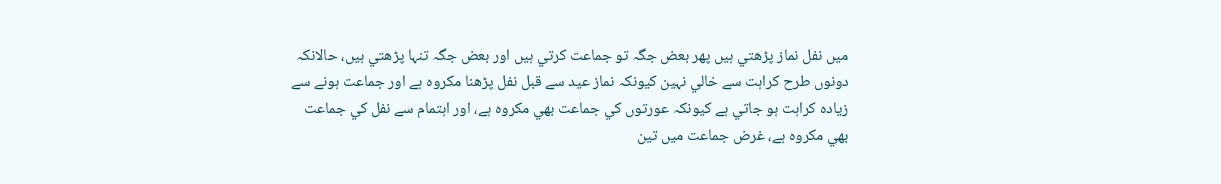ميں نفل نماز پڑھتي ہيں پھر بعض جگہ تو جماعت کرتي ہيں اور بعض جگہ تنہا پڑھتي ہيں، حالانکہ دونوں طرح کراہت سے خالي نہین کيونکہ نماز عيد سے قبل نفل پڑھنا مکروہ ہے اور جماعت ہونے سے زيادہ کراہت ہو جاتي ہے کيونکہ عورتوں کي جماعت بھي مکروہ ہے، اور اہتمام سے نفل کي جماعت بھي مکروہ ہے، غرض جماعت ميں تين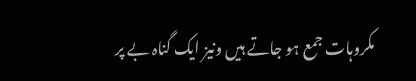مکروہات جمع ہو جاتے ہيں ونيز ايک گناہ بے پر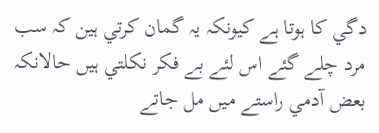دگي کا ہوتا ہے کيونکہ يہ گمان کرتي ہين کہ سب مرد چلے گئے اس لئے بے فکر نکلتي ہيں حالانکہ بعض آدمي راستے ميں مل جاتے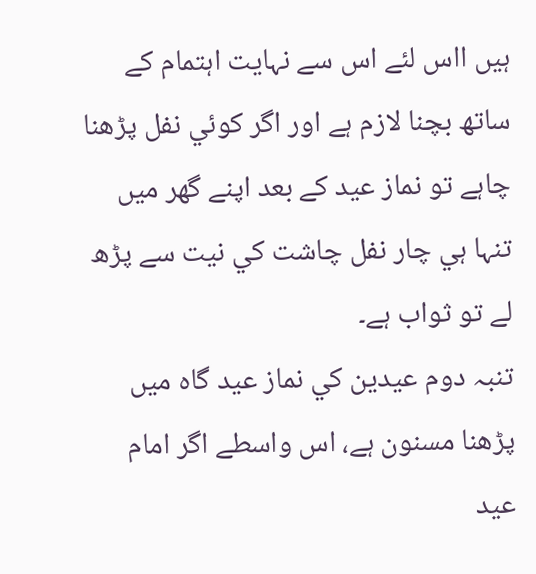ہيں ااس لئے اس سے نہايت اہتمام کے ساتھ بچنا لازم ہے اور اگر کوئي نفل پڑھنا چاہے تو نماز عيد کے بعد اپنے گھر ميں تنہا ہي چار نفل چاشت کي نيت سے پڑھ لے تو ثواب ہے۔
تنبہ دوم عيدين کي نماز عيد گاہ ميں پڑھنا مسنون ہے، اس واسطے اگر امام عيد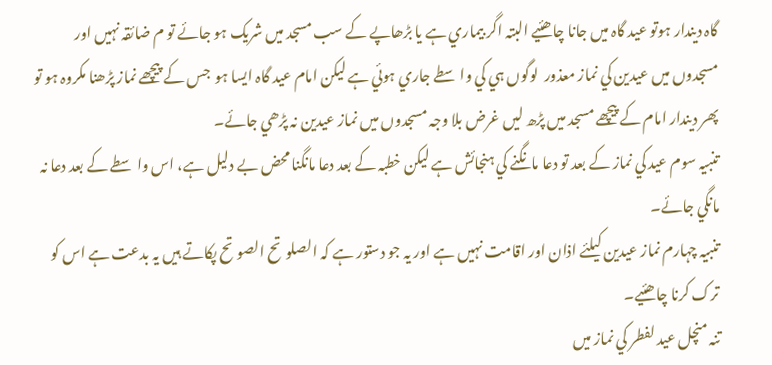گاہ ديندار ہوتو عيد گاہ ميں جانا چاھئيے البتہ اگر بيماري ہے يا بڑھاپے کے سب مسجد ميں شريک ہو جائے تو م ضائقہ نہيں اور مسجدوں ميں عيدين کي نماز معذور  لوگوں ہي کي واسطے جاري ہوئي ہے ليکن امام عيد گاہ ايسا ہو  جس کے پيچھے نماز پڑھنا مکروہ ہو تو پھر ديندار امام کے پيچھے مسجد ميں پڑھ ليں غرض بلا وجہ مسجدوں ميں نماز عيدين نہ پڑھي جائے۔
تنبيہ سوم عيد کي نماز کے بعد تو دعا مانگنے کي ہنجائش ہے ليکن خطبہ کے بعد دعا مانگنا محض بے دليل ہے، اس واسطے کے بعد دعا نہ مانگي جائے۔
تنبيہ چہارم نماز عيدين کيلئے اذان اور اقامت نہيں ہے اور يہ جو دستور ہے کہ الصلوتح الصوتح پکاتے ہيں يہ بدعت ہے اس کو ترک کرنا چاھئيے۔
تنہ منچل عيد لفطر کي نماز ميں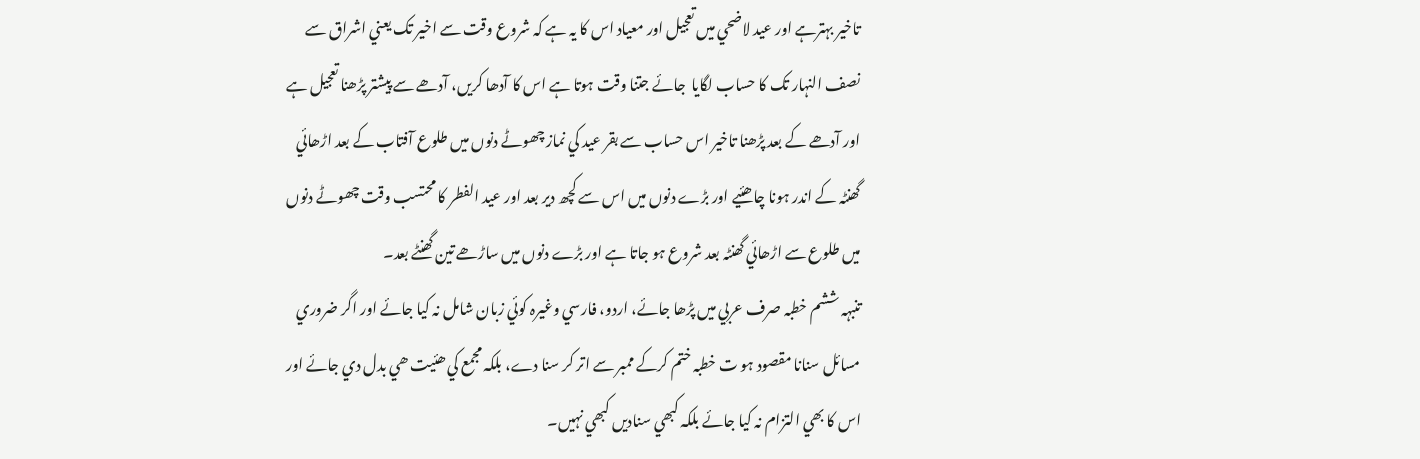تاخير بہترہے اور عيد لاضحي ميں تعجيل اور معياد اس کا يہ ہے کہ شروع وقت سے اخير تک يعني اشراق سے نصف النہار تک کا حساب لگايا  جائے جتنا وقت ہوتا ہے اس کا آدھا کريں، آدھے سے پيشتر پڑھنا تعجيل ہے اور آدھے کے بعد پڑھنا تاخير اس حساب سے بقر عيد کي نماز چھوٹے دنوں ميں طلوع آفتاب کے بعد اڑھائي گھنٹہ کے اندر ہونا چاھئيے اور بڑے دنوں ميں اس سے کچھ دير بعد اور عيد الفطر کا محتسب وقت چھوٹے دنوں ميں طلوع سے اڑھائي گھنٹہ بعد شروع ہو جاتا ہے اور بڑے دنوں ميں ساڑھے تين گھنٹے بعد۔
تنبہہ ششم خطبہ صرف عربي ميں پڑھا جائے، اردو، فارسي وغيرہ کوئي زبان شامل نہ کيا جائے اور اگر ضروري  مسائل سنانا مقصود ہو ت خطبہ ختم کرکے ممبر سے اتر کر سنا دے، بلکہ مجمع کي ھئيت ھي بدل دي جائے اور اس کا بھي التزام نہ کيا جائے بلکہ کبھي سناديں کبھي نہيں۔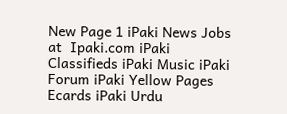New Page 1 iPaki News Jobs at  Ipaki.com iPaki Classifieds iPaki Music iPaki Forum iPaki Yellow Pages Ecards iPaki Urdu